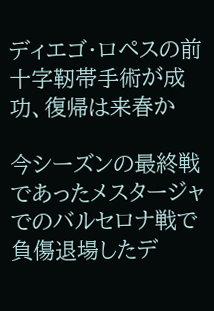ディエゴ・ロペスの前十字靭帯手術が成功、復帰は来春か

今シーズンの最終戦であったメスタージャでのバルセロナ戦で負傷退場したデ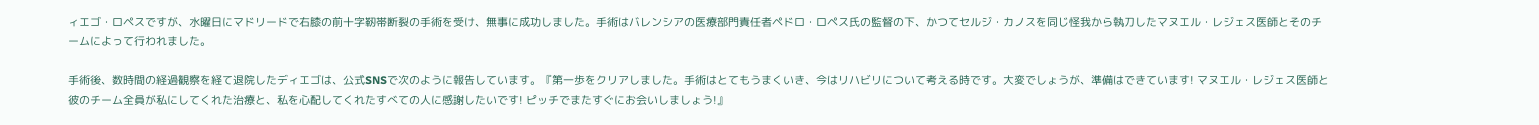ィエゴ・ロペスですが、水曜日にマドリードで右膝の前十字靭帯断裂の手術を受け、無事に成功しました。手術はバレンシアの医療部門責任者ペドロ・ロペス氏の監督の下、かつてセルジ・カノスを同じ怪我から執刀したマヌエル・レジェス医師とそのチームによって行われました。

手術後、数時間の経過観察を経て退院したディエゴは、公式SNSで次のように報告しています。『第一歩をクリアしました。手術はとてもうまくいき、今はリハビリについて考える時です。大変でしょうが、準備はできています! マヌエル・レジェス医師と彼のチーム全員が私にしてくれた治療と、私を心配してくれたすべての人に感謝したいです! ピッチでまたすぐにお会いしましょう!』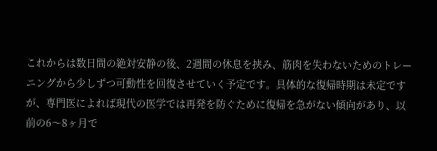これからは数日間の絶対安静の後、2週間の休息を挟み、筋肉を失わないためのトレーニングから少しずつ可動性を回復させていく予定です。具体的な復帰時期は未定ですが、専門医によれば現代の医学では再発を防ぐために復帰を急がない傾向があり、以前の6〜8ヶ月で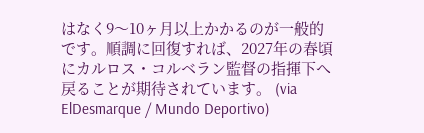はなく9〜10ヶ月以上かかるのが一般的です。順調に回復すれば、2027年の春頃にカルロス・コルベラン監督の指揮下へ戻ることが期待されています。 (via ElDesmarque / Mundo Deportivo)